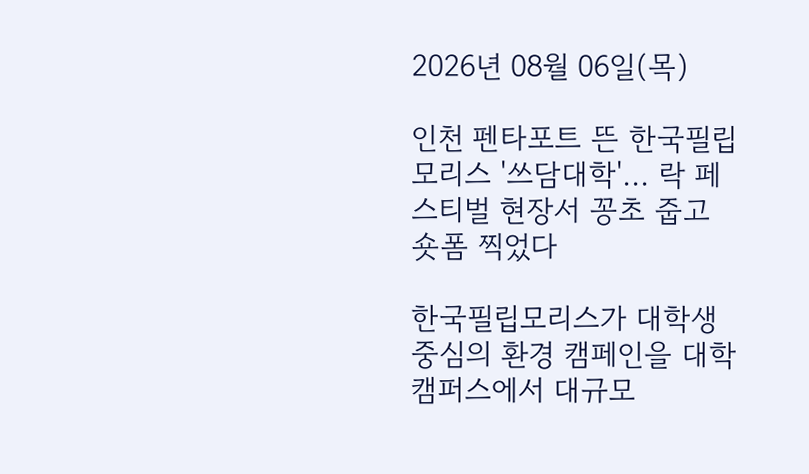2026년 08월 06일(목)

인천 펜타포트 뜬 한국필립모리스 '쓰담대학'... 락 페스티벌 현장서 꽁초 줍고 숏폼 찍었다

한국필립모리스가 대학생 중심의 환경 캠페인을 대학 캠퍼스에서 대규모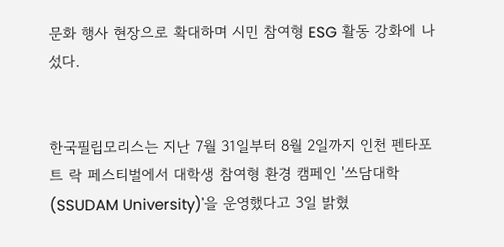문화 행사 현장으로 확대하며 시민 참여형 ESG 활동 강화에 나섰다.


한국필립모리스는 지난 7월 31일부터 8월 2일까지 인천 펜타포트 락 페스티벌에서 대학생 참여형 환경 캠페인 '쓰담대학(SSUDAM University)'을 운영했다고 3일 밝혔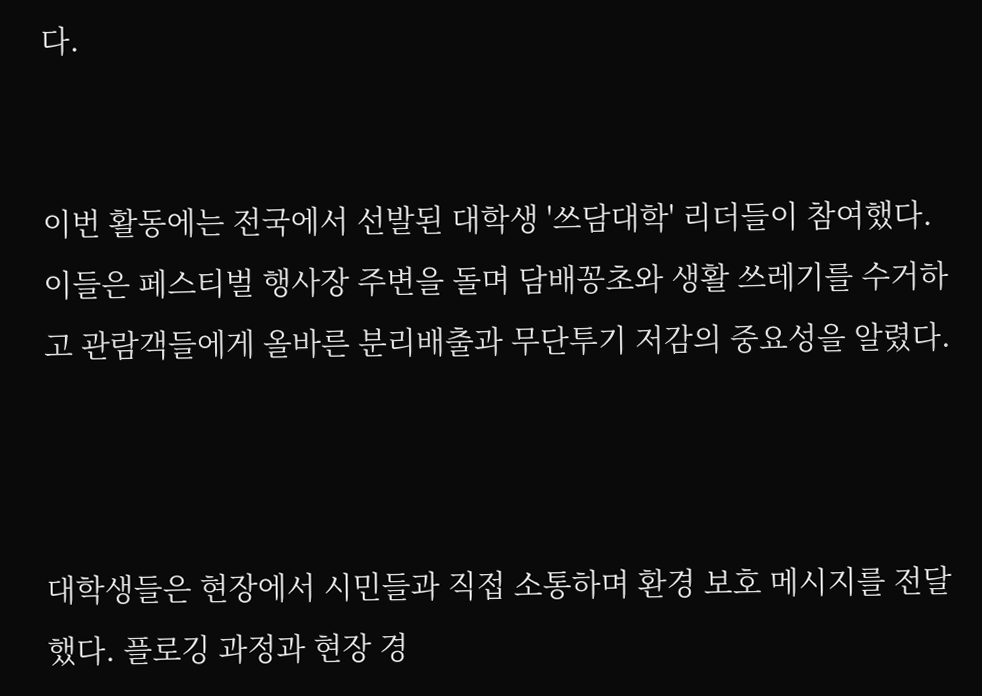다.


이번 활동에는 전국에서 선발된 대학생 '쓰담대학' 리더들이 참여했다. 이들은 페스티벌 행사장 주변을 돌며 담배꽁초와 생활 쓰레기를 수거하고 관람객들에게 올바른 분리배출과 무단투기 저감의 중요성을 알렸다.



대학생들은 현장에서 시민들과 직접 소통하며 환경 보호 메시지를 전달했다. 플로깅 과정과 현장 경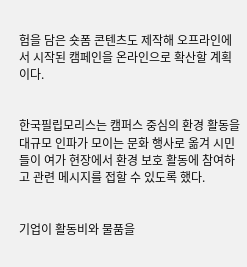험을 담은 숏폼 콘텐츠도 제작해 오프라인에서 시작된 캠페인을 온라인으로 확산할 계획이다.


한국필립모리스는 캠퍼스 중심의 환경 활동을 대규모 인파가 모이는 문화 행사로 옮겨 시민들이 여가 현장에서 환경 보호 활동에 참여하고 관련 메시지를 접할 수 있도록 했다.


기업이 활동비와 물품을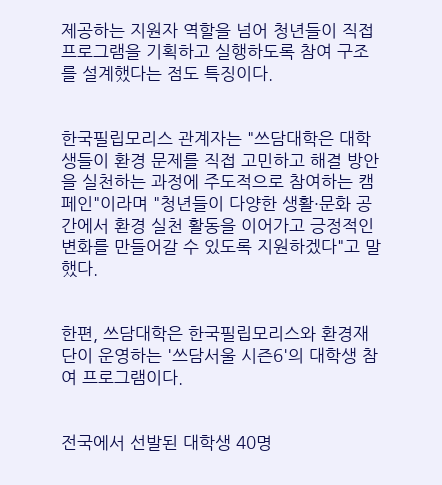제공하는 지원자 역할을 넘어 청년들이 직접 프로그램을 기획하고 실행하도록 참여 구조를 설계했다는 점도 특징이다.


한국필립모리스 관계자는 "쓰담대학은 대학생들이 환경 문제를 직접 고민하고 해결 방안을 실천하는 과정에 주도적으로 참여하는 캠페인"이라며 "청년들이 다양한 생활·문화 공간에서 환경 실천 활동을 이어가고 긍정적인 변화를 만들어갈 수 있도록 지원하겠다"고 말했다.


한편, 쓰담대학은 한국필립모리스와 환경재단이 운영하는 '쓰담서울 시즌6'의 대학생 참여 프로그램이다.


전국에서 선발된 대학생 40명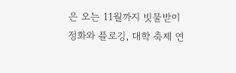은 오는 11월까지 빗물받이 정화와 플로깅, 대학 축제 연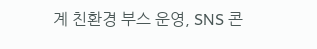계 친환경 부스 운영, SNS 콘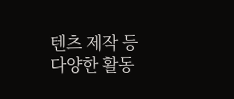텐츠 제작 등 다양한 활동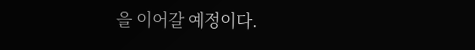을 이어갈 예정이다.